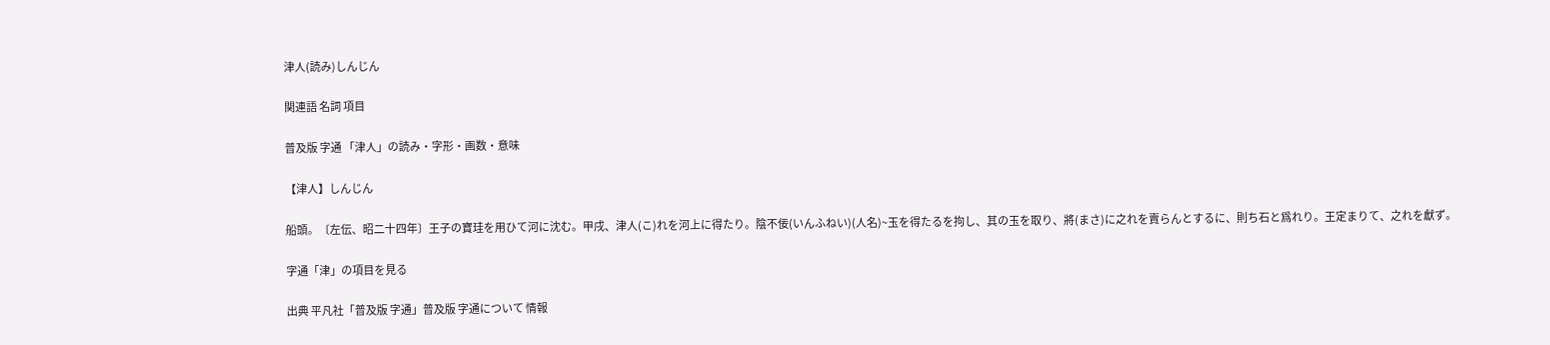津人(読み)しんじん

関連語 名詞 項目

普及版 字通 「津人」の読み・字形・画数・意味

【津人】しんじん

船頭。〔左伝、昭二十四年〕王子の寶珪を用ひて河に沈む。甲戌、津人(こ)れを河上に得たり。陰不佞(いんふねい)(人名)~玉を得たるを拘し、其の玉を取り、將(まさ)に之れを賣らんとするに、則ち石と爲れり。王定まりて、之れを獻ず。

字通「津」の項目を見る

出典 平凡社「普及版 字通」普及版 字通について 情報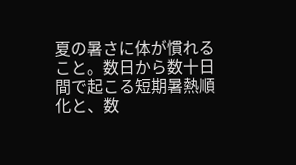夏の暑さに体が慣れること。数日から数十日間で起こる短期暑熱順化と、数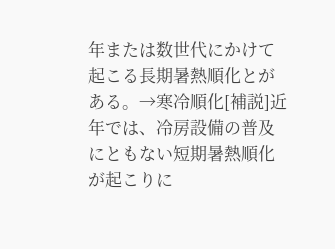年または数世代にかけて起こる長期暑熱順化とがある。→寒冷順化[補説]近年では、冷房設備の普及にともない短期暑熱順化が起こりに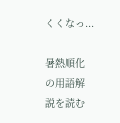くくなっ...

暑熱順化の用語解説を読む